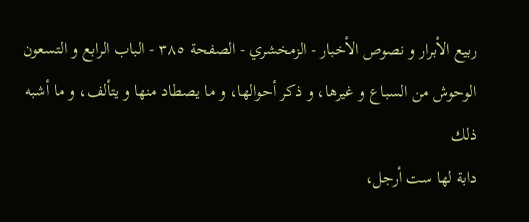ربيع الأبرار و نصوص الأخبار - الزمخشري - الصفحة ٣٨٥ - الباب الرابع و التسعون الوحوش من السباع و غيرها، و ذكر أحوالها، و ما يصطاد منها و يتألف، و ما أشبه ذلك
دابة لها ست أرجل،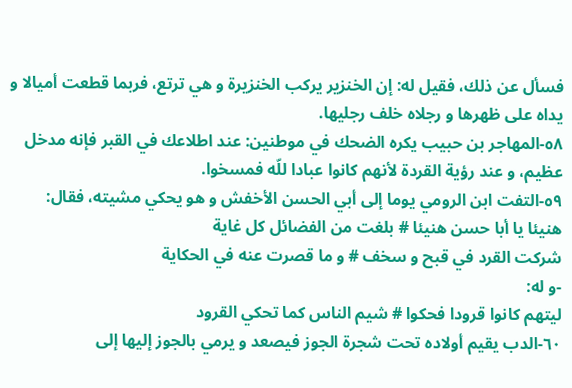فسأل عن ذلك، فقيل له: إن الخنزير يركب الخنزيرة و هي ترتع، فربما قطعت أميالا و يداه على ظهرها و رجلاه خلف رجليها.
٥٨-المهاجر بن حبيب يكره الضحك في موطنين: عند اطلاعك في القبر فإنه مدخل عظيم، و عند رؤية القردة لأنهم كانوا عبادا للّه فمسخوا.
٥٩-التفت ابن الرومي يوما إلى أبي الحسن الأخفش و هو يحكي مشيته، فقال:
هنيئا يا أبا حسن هنيئا # بلغت من الفضائل كل غاية
شركت القرد في قبح و سخف # و ما قصرت عنه في الحكاية
-و له:
ليتهم كانوا قرودا فحكوا # شيم الناس كما تحكي القرود
٦٠-الدب يقيم أولاده تحت شجرة الجوز فيصعد و يرمي بالجوز إليها إلى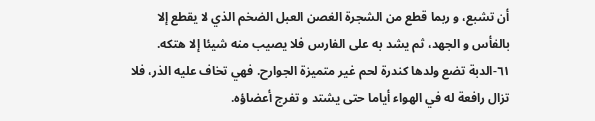أن تشبع، و ربما قطع من الشجرة الغصن العبل الضخم الذي لا يقطع إلا بالفأس و الجهد، ثم يشد به على الفارس فلا يصيب منه شيئا إلا هتكه.
٦١-الدبة تضع ولدها كندرة لحم غير متميزة الجوارح. فهي تخاف عليه الذر، فلا تزال رافعة له في الهواء أياما حتى يشتد و تفرج أعضاؤه.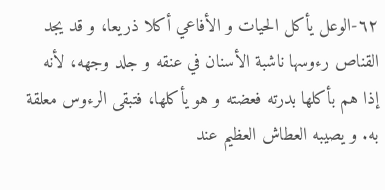٦٢-الوعل يأكل الحيات و الأفاعي أكلا ذريعا، و قد يجد القناص رءوسها ناشبة الأسنان في عنقه و جلد وجهه، لأنه إذا هم بأكلها بدرته فعضته و هو يأكلها، فتبقى الرءوس معلقة به. و يصيبه العطاش العظيم عند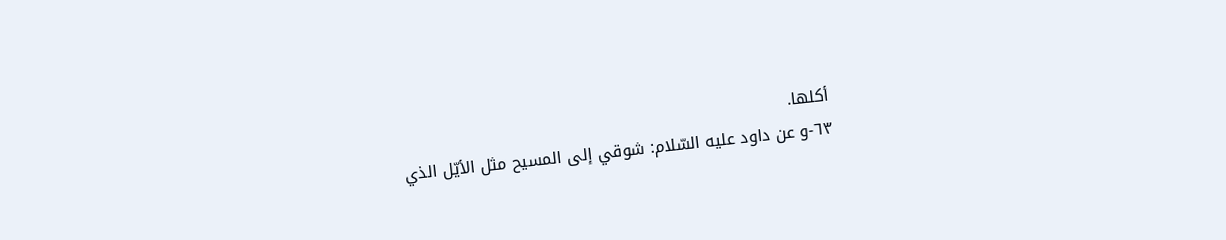أكلها.
٦٣-و عن داود عليه السّلام: شوقي إلى المسيح مثل الأيّل الذي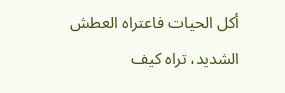أكل الحيات فاعتراه العطش الشديد، تراه كيف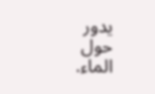يدور حول الماء.